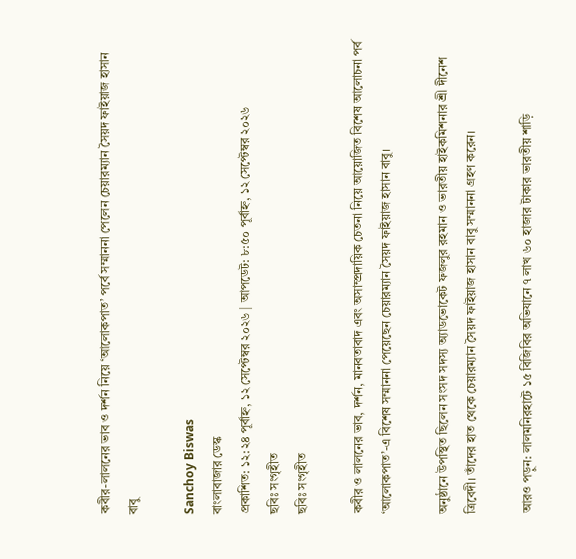কবীর-লালনের ভাব ও দর্শন নিয়ে ‘আলোকপাত’ পর্বে সম্মাননা পেলেন চেয়ারম্যান সৈয়দ ফাইয়াজ হাসান বাবু

Sanchoy Biswas
বাংলাবাজার ডেস্ক
প্রকাশিত: ১২:২৪ পূর্বাহ্ন, ১২ সেপ্টেম্বর ২০২৬ | আপডেট: ৮:৫০ পূর্বাহ্ন, ১২ সেপ্টেম্বর ২০২৬
ছবিঃ সংগৃহীত
ছবিঃ সংগৃহীত

কবীর ও লালনের ভাব, দর্শন, মানবতাবাদ এবং অসাম্প্রদায়িক চেতনা নিয়ে আয়োজিত বিশেষ আলোচনা পর্ব ‘আলোকপাত’-এ বিশেষ সম্মাননা পেয়েছেন চেয়ারম্যান সৈয়দ ফাইয়াজ হাসান বাবু।

অনুষ্ঠানে উপস্থিত ছিলেন সংসদ সদস্য অ্যাডভোকেট ফজলুর রহমান ও ভারতীয় হাইকমিশনার শ্রী দীনেশ ত্রিবেদী। তাঁদের হাত থেকে চেয়ারম্যান সৈয়দ ফাইয়াজ হাসান বাবু সম্মাননা গ্রহণ করেন।

আরও পড়ুন: লালমনিরহাটে ১৫ বিজিবির অভিযানে ৭ লাখ ৬০ হাজার টাকার ভারতীয় শাড়ি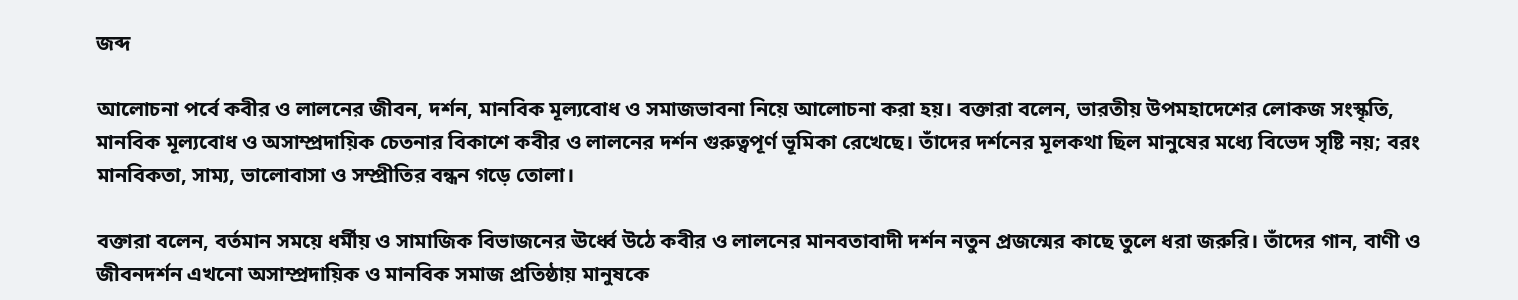জব্দ

আলোচনা পর্বে কবীর ও লালনের জীবন, দর্শন, মানবিক মূল্যবোধ ও সমাজভাবনা নিয়ে আলোচনা করা হয়। বক্তারা বলেন, ভারতীয় উপমহাদেশের লোকজ সংস্কৃতি, মানবিক মূল্যবোধ ও অসাম্প্রদায়িক চেতনার বিকাশে কবীর ও লালনের দর্শন গুরুত্বপূর্ণ ভূমিকা রেখেছে। তাঁদের দর্শনের মূলকথা ছিল মানুষের মধ্যে বিভেদ সৃষ্টি নয়; বরং মানবিকতা, সাম্য, ভালোবাসা ও সম্প্রীতির বন্ধন গড়ে তোলা।

বক্তারা বলেন, বর্তমান সময়ে ধর্মীয় ও সামাজিক বিভাজনের ঊর্ধ্বে উঠে কবীর ও লালনের মানবতাবাদী দর্শন নতুন প্রজন্মের কাছে তুলে ধরা জরুরি। তাঁদের গান, বাণী ও জীবনদর্শন এখনো অসাম্প্রদায়িক ও মানবিক সমাজ প্রতিষ্ঠায় মানুষকে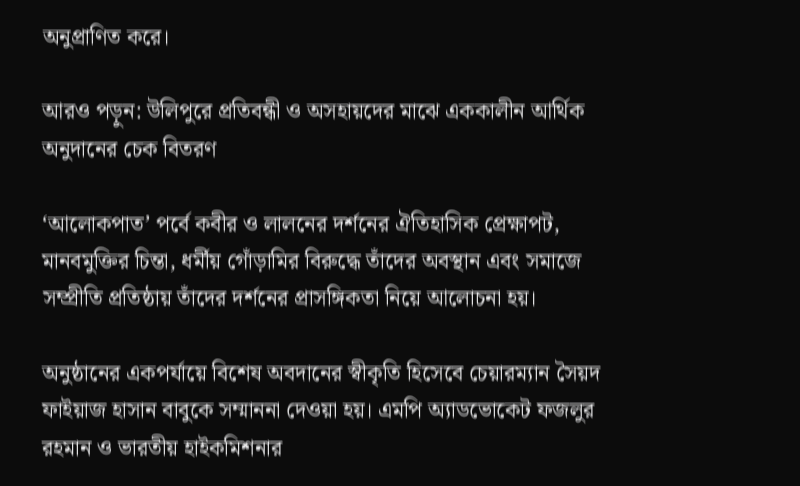অনুপ্রাণিত করে।

আরও পড়ুন: উলিপুরে প্রতিবন্ধী ও অসহায়দের মাঝে এককালীন আর্থিক অনুদানের চেক বিতরণ

‘আলোকপাত’ পর্বে কবীর ও লালনের দর্শনের ঐতিহাসিক প্রেক্ষাপট, মানবমুক্তির চিন্তা, ধর্মীয় গোঁড়ামির বিরুদ্ধে তাঁদের অবস্থান এবং সমাজে সম্প্রীতি প্রতিষ্ঠায় তাঁদের দর্শনের প্রাসঙ্গিকতা নিয়ে আলোচনা হয়।

অনুষ্ঠানের একপর্যায়ে বিশেষ অবদানের স্বীকৃতি হিসেবে চেয়ারম্যান সৈয়দ ফাইয়াজ হাসান বাবুকে সম্মাননা দেওয়া হয়। এমপি অ্যাডভোকেট ফজলুর রহমান ও ভারতীয় হাইকমিশনার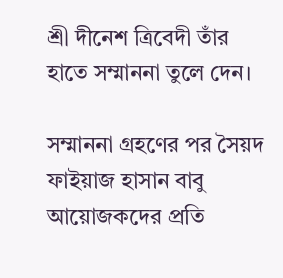শ্রী দীনেশ ত্রিবেদী তাঁর হাতে সম্মাননা তুলে দেন।

সম্মাননা গ্রহণের পর সৈয়দ ফাইয়াজ হাসান বাবু আয়োজকদের প্রতি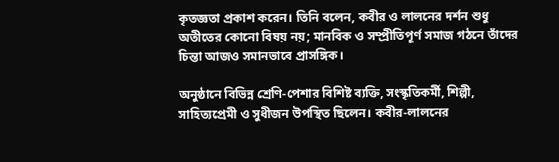কৃতজ্ঞতা প্রকাশ করেন। তিনি বলেন, কবীর ও লালনের দর্শন শুধু অতীতের কোনো বিষয় নয়; মানবিক ও সম্প্রীতিপূর্ণ সমাজ গঠনে তাঁদের চিন্তা আজও সমানভাবে প্রাসঙ্গিক।

অনুষ্ঠানে বিভিন্ন শ্রেণি-পেশার বিশিষ্ট ব্যক্তি, সংস্কৃতিকর্মী, শিল্পী, সাহিত্যপ্রেমী ও সুধীজন উপস্থিত ছিলেন। কবীর-লালনের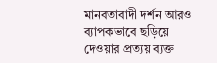মানবতাবাদী দর্শন আরও ব্যাপকভাবে ছড়িয়ে দেওয়ার প্রত্যয় ব্যক্ত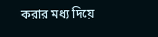করার মধ্য দিয়ে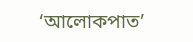‘আলোকপাত’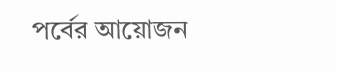পর্বের আয়োজন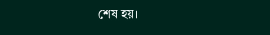শেষ হয়।